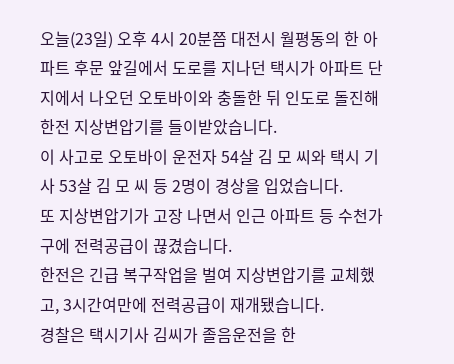오늘(23일) 오후 4시 20분쯤 대전시 월평동의 한 아파트 후문 앞길에서 도로를 지나던 택시가 아파트 단지에서 나오던 오토바이와 충돌한 뒤 인도로 돌진해 한전 지상변압기를 들이받았습니다.
이 사고로 오토바이 운전자 54살 김 모 씨와 택시 기사 53살 김 모 씨 등 2명이 경상을 입었습니다.
또 지상변압기가 고장 나면서 인근 아파트 등 수천가구에 전력공급이 끊겼습니다.
한전은 긴급 복구작업을 벌여 지상변압기를 교체했고, 3시간여만에 전력공급이 재개됐습니다.
경찰은 택시기사 김씨가 졸음운전을 한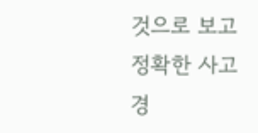것으로 보고 정확한 사고경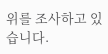위를 조사하고 있습니다.